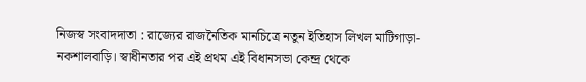নিজস্ব সংবাদদাতা : রাজ্যের রাজনৈতিক মানচিত্রে নতুন ইতিহাস লিখল মাটিগাড়া-নকশালবাড়ি। স্বাধীনতার পর এই প্রথম এই বিধানসভা কেন্দ্র থেকে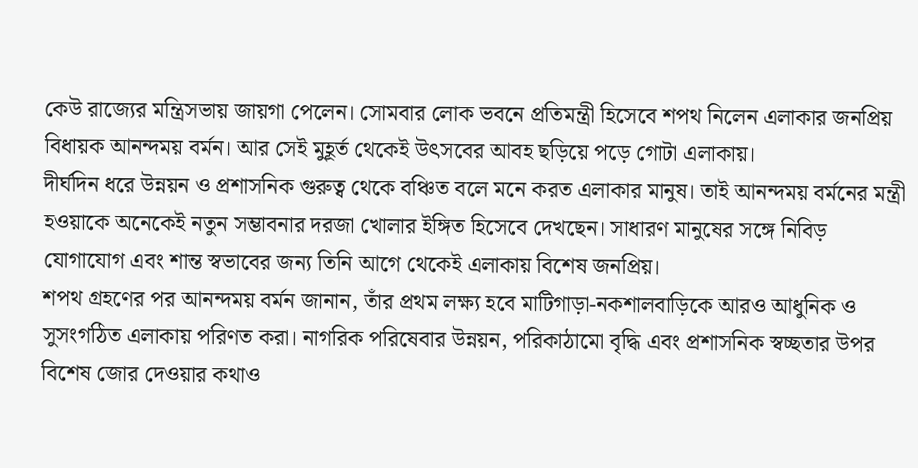কেউ রাজ্যের মন্ত্রিসভায় জায়গা পেলেন। সোমবার লোক ভবনে প্রতিমন্ত্রী হিসেবে শপথ নিলেন এলাকার জনপ্রিয় বিধায়ক আনন্দময় বর্মন। আর সেই মুহূর্ত থেকেই উৎসবের আবহ ছড়িয়ে পড়ে গোটা এলাকায়।
দীর্ঘদিন ধরে উন্নয়ন ও প্রশাসনিক গুরুত্ব থেকে বঞ্চিত বলে মনে করত এলাকার মানুষ। তাই আনন্দময় বর্মনের মন্ত্রী হওয়াকে অনেকেই নতুন সম্ভাবনার দরজা খোলার ইঙ্গিত হিসেবে দেখছেন। সাধারণ মানুষের সঙ্গে নিবিড় যোগাযোগ এবং শান্ত স্বভাবের জন্য তিনি আগে থেকেই এলাকায় বিশেষ জনপ্রিয়।
শপথ গ্রহণের পর আনন্দময় বর্মন জানান, তাঁর প্রথম লক্ষ্য হবে মাটিগাড়া-নকশালবাড়িকে আরও আধুনিক ও সুসংগঠিত এলাকায় পরিণত করা। নাগরিক পরিষেবার উন্নয়ন, পরিকাঠামো বৃদ্ধি এবং প্রশাসনিক স্বচ্ছতার উপর বিশেষ জোর দেওয়ার কথাও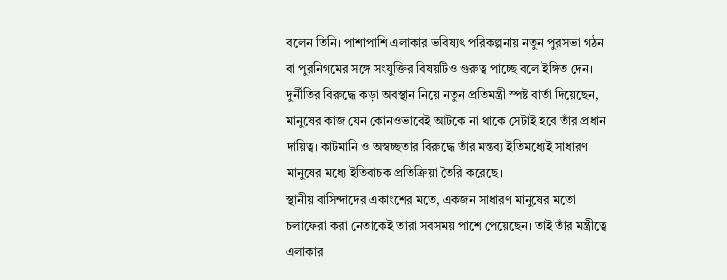বলেন তিনি। পাশাপাশি এলাকার ভবিষ্যৎ পরিকল্পনায় নতুন পুরসভা গঠন বা পুরনিগমের সঙ্গে সংযুক্তির বিষয়টিও গুরুত্ব পাচ্ছে বলে ইঙ্গিত দেন।
দুর্নীতির বিরুদ্ধে কড়া অবস্থান নিয়ে নতুন প্রতিমন্ত্রী স্পষ্ট বার্তা দিয়েছেন, মানুষের কাজ যেন কোনওভাবেই আটকে না থাকে সেটাই হবে তাঁর প্রধান দায়িত্ব। কাটমানি ও অস্বচ্ছতার বিরুদ্ধে তাঁর মন্তব্য ইতিমধ্যেই সাধারণ মানুষের মধ্যে ইতিবাচক প্রতিক্রিয়া তৈরি করেছে।
স্থানীয় বাসিন্দাদের একাংশের মতে, একজন সাধারণ মানুষের মতো চলাফেরা করা নেতাকেই তারা সবসময় পাশে পেয়েছেন। তাই তাঁর মন্ত্রীত্বে এলাকার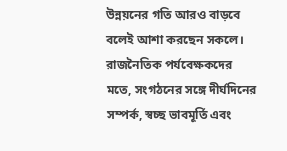উন্নয়নের গতি আরও বাড়বে বলেই আশা করছেন সকলে।
রাজনৈতিক পর্যবেক্ষকদের মতে, সংগঠনের সঙ্গে দীর্ঘদিনের সম্পর্ক, স্বচ্ছ ভাবমূর্তি এবং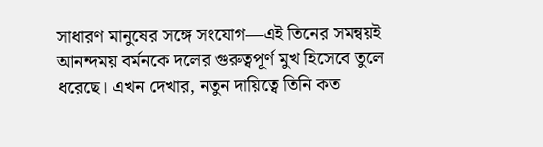সাধারণ মানুষের সঙ্গে সংযোগ—এই তিনের সমন্বয়ই আনন্দময় বর্মনকে দলের গুরুত্বপূর্ণ মুখ হিসেবে তুলে ধরেছে। এখন দেখার, নতুন দায়িত্বে তিনি কত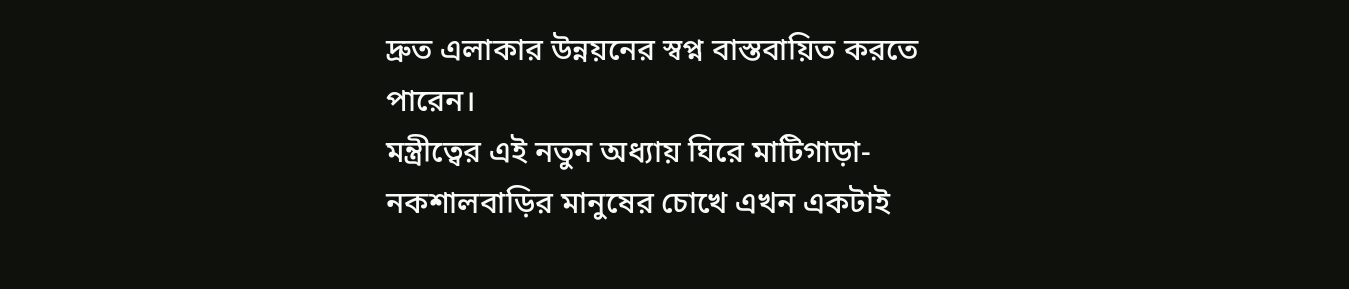দ্রুত এলাকার উন্নয়নের স্বপ্ন বাস্তবায়িত করতে পারেন।
মন্ত্রীত্বের এই নতুন অধ্যায় ঘিরে মাটিগাড়া-নকশালবাড়ির মানুষের চোখে এখন একটাই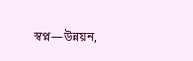স্বপ্ন—উন্নয়ন,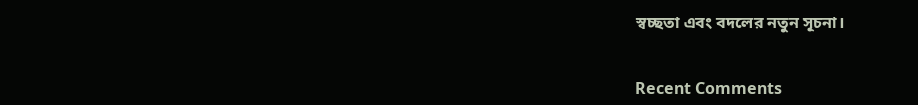স্বচ্ছতা এবং বদলের নতুন সূচনা।


Recent Comments